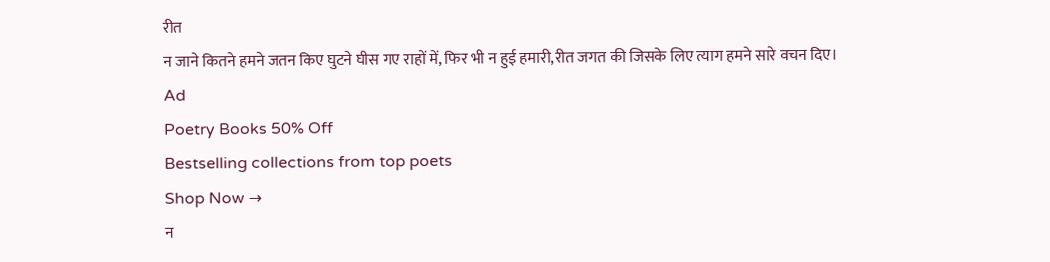रीत
न जाने कितने हमने जतन किए घुटने घीस गए राहों में, फिर भी न हुई हमारी,रीत जगत की जिसके लिए त्याग हमने सारे वचन दिए।
Ad
Poetry Books 50% Off
Bestselling collections from top poets
Shop Now →
न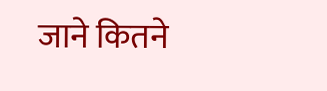जाने कितने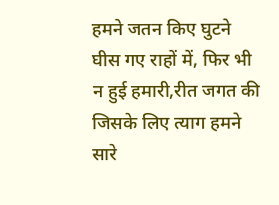हमने जतन किए घुटने घीस गए राहों में, फिर भी न हुई हमारी,रीत जगत की जिसके लिए त्याग हमने सारे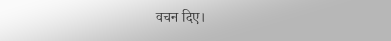वचन दिए।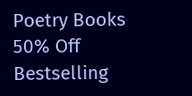Poetry Books 50% Off
Bestselling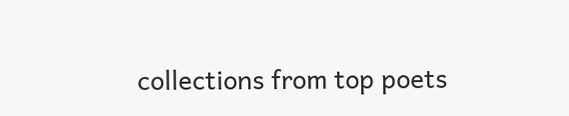collections from top poets